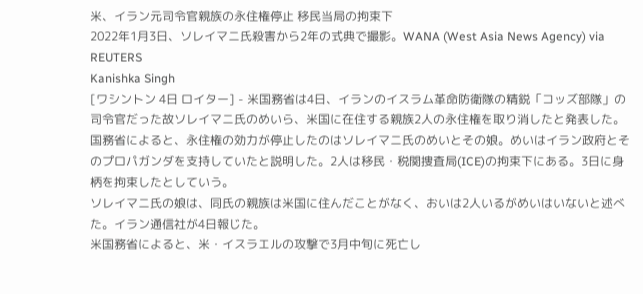米、イラン元司令官親族の永住権停止 移民当局の拘束下
2022年1月3日、ソレイマニ氏殺害から2年の式典で撮影。WANA (West Asia News Agency) via REUTERS
Kanishka Singh
[ワシントン 4日 ロイター] - 米国務省は4日、イランのイスラム革命防衛隊の精鋭「コッズ部隊」の司令官だった故ソレイマニ氏のめいら、米国に在住する親族2人の永住権を取り消したと発表した。
国務省によると、永住権の効力が停止したのはソレイマニ氏のめいとその娘。めいはイラン政府とそのプロパガンダを支持していたと説明した。2人は移民・税関捜査局(ICE)の拘束下にある。3日に身柄を拘束したとしていう。
ソレイマニ氏の娘は、同氏の親族は米国に住んだことがなく、おいは2人いるがめいはいないと述べた。イラン通信社が4日報じた。
米国務省によると、米・イスラエルの攻撃で3月中旬に死亡し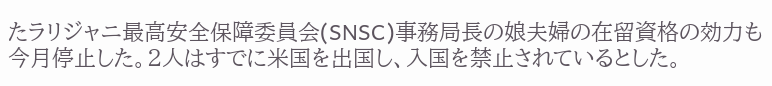たラリジャニ最高安全保障委員会(SNSC)事務局長の娘夫婦の在留資格の効力も今月停止した。2人はすでに米国を出国し、入国を禁止されているとした。